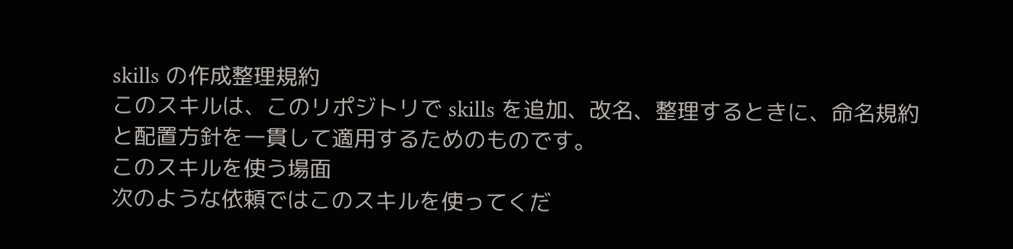skills の作成整理規約
このスキルは、このリポジトリで skills を追加、改名、整理するときに、命名規約と配置方針を一貫して適用するためのものです。
このスキルを使う場面
次のような依頼ではこのスキルを使ってくだ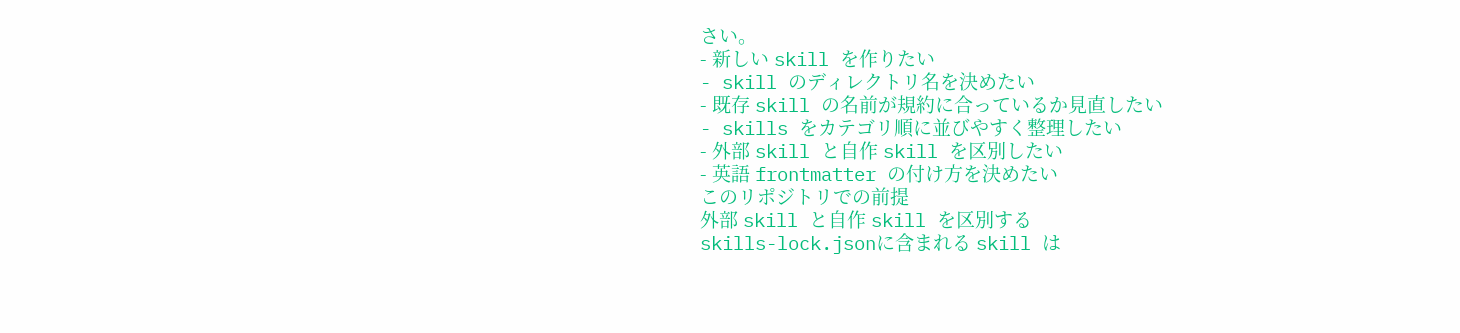さい。
- 新しい skill を作りたい
- skill のディレクトリ名を決めたい
- 既存 skill の名前が規約に合っているか見直したい
- skills をカテゴリ順に並びやすく整理したい
- 外部 skill と自作 skill を区別したい
- 英語 frontmatter の付け方を決めたい
このリポジトリでの前提
外部 skill と自作 skill を区別する
skills-lock.jsonに含まれる skill は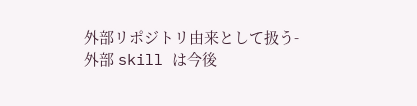外部リポジトリ由来として扱う- 外部 skill は今後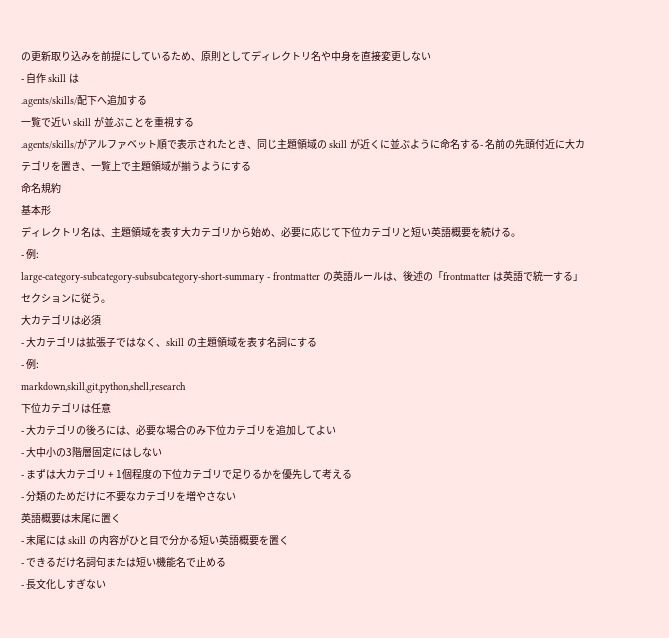の更新取り込みを前提にしているため、原則としてディレクトリ名や中身を直接変更しない
- 自作 skill は
.agents/skills/配下へ追加する
一覧で近い skill が並ぶことを重視する
.agents/skills/がアルファベット順で表示されたとき、同じ主題領域の skill が近くに並ぶように命名する- 名前の先頭付近に大カテゴリを置き、一覧上で主題領域が揃うようにする
命名規約
基本形
ディレクトリ名は、主題領域を表す大カテゴリから始め、必要に応じて下位カテゴリと短い英語概要を続ける。
- 例:
large-category-subcategory-subsubcategory-short-summary - frontmatter の英語ルールは、後述の「frontmatter は英語で統一する」セクションに従う。
大カテゴリは必須
- 大カテゴリは拡張子ではなく、skill の主題領域を表す名詞にする
- 例:
markdown,skill,git,python,shell,research
下位カテゴリは任意
- 大カテゴリの後ろには、必要な場合のみ下位カテゴリを追加してよい
- 大中小の3階層固定にはしない
- まずは大カテゴリ + 1個程度の下位カテゴリで足りるかを優先して考える
- 分類のためだけに不要なカテゴリを増やさない
英語概要は末尾に置く
- 末尾には skill の内容がひと目で分かる短い英語概要を置く
- できるだけ名詞句または短い機能名で止める
- 長文化しすぎない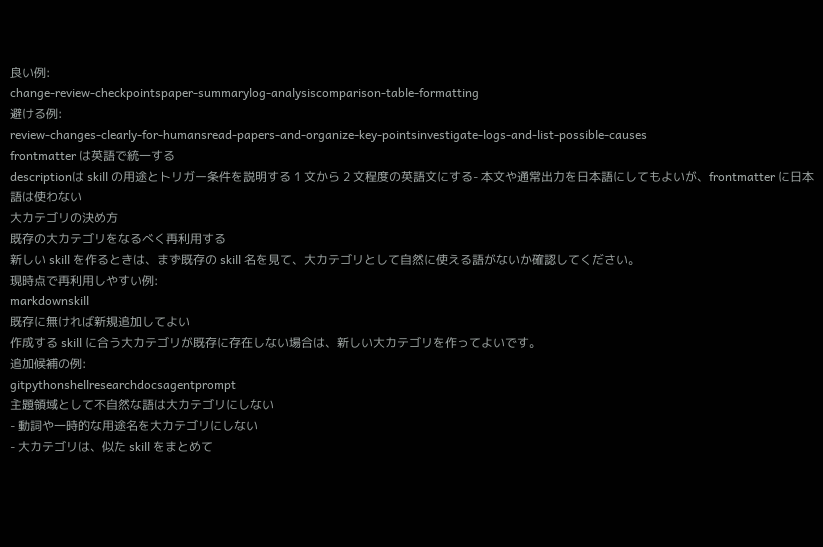良い例:
change-review-checkpointspaper-summarylog-analysiscomparison-table-formatting
避ける例:
review-changes-clearly-for-humansread-papers-and-organize-key-pointsinvestigate-logs-and-list-possible-causes
frontmatter は英語で統一する
descriptionは skill の用途とトリガー条件を説明する 1 文から 2 文程度の英語文にする- 本文や通常出力を日本語にしてもよいが、frontmatter に日本語は使わない
大カテゴリの決め方
既存の大カテゴリをなるべく再利用する
新しい skill を作るときは、まず既存の skill 名を見て、大カテゴリとして自然に使える語がないか確認してください。
現時点で再利用しやすい例:
markdownskill
既存に無ければ新規追加してよい
作成する skill に合う大カテゴリが既存に存在しない場合は、新しい大カテゴリを作ってよいです。
追加候補の例:
gitpythonshellresearchdocsagentprompt
主題領域として不自然な語は大カテゴリにしない
- 動詞や一時的な用途名を大カテゴリにしない
- 大カテゴリは、似た skill をまとめて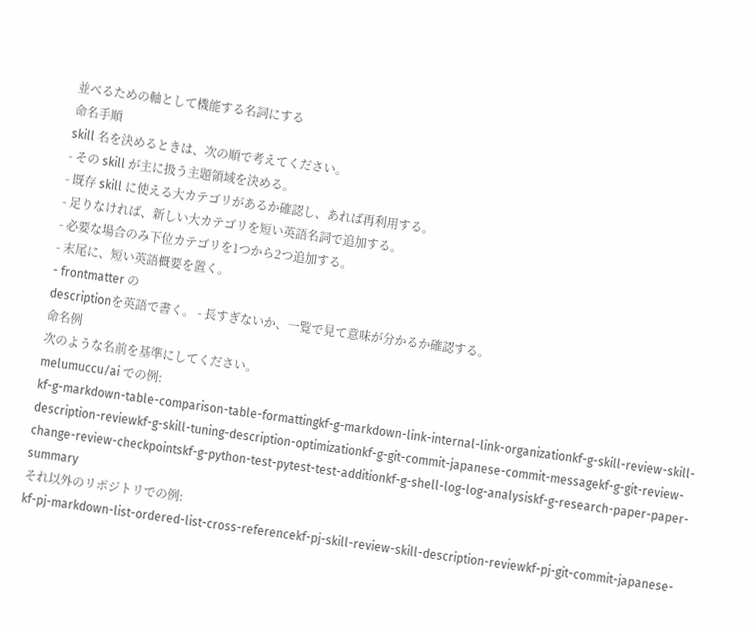並べるための軸として機能する名詞にする
命名手順
skill 名を決めるときは、次の順で考えてください。
- その skill が主に扱う主題領域を決める。
- 既存 skill に使える大カテゴリがあるか確認し、あれば再利用する。
- 足りなければ、新しい大カテゴリを短い英語名詞で追加する。
- 必要な場合のみ下位カテゴリを1つから2つ追加する。
- 末尾に、短い英語概要を置く。
- frontmatter の
descriptionを英語で書く。 - 長すぎないか、一覧で見て意味が分かるか確認する。
命名例
次のような名前を基準にしてください。
melumuccu/ai での例:
kf-g-markdown-table-comparison-table-formattingkf-g-markdown-link-internal-link-organizationkf-g-skill-review-skill-description-reviewkf-g-skill-tuning-description-optimizationkf-g-git-commit-japanese-commit-messagekf-g-git-review-change-review-checkpointskf-g-python-test-pytest-test-additionkf-g-shell-log-log-analysiskf-g-research-paper-paper-summary
それ以外のリポジトリでの例:
kf-pj-markdown-list-ordered-list-cross-referencekf-pj-skill-review-skill-description-reviewkf-pj-git-commit-japanese-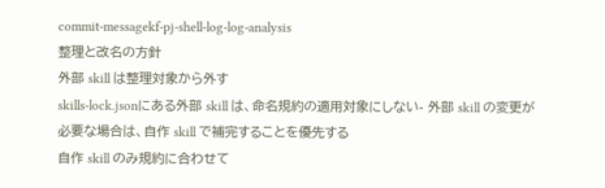commit-messagekf-pj-shell-log-log-analysis
整理と改名の方針
外部 skill は整理対象から外す
skills-lock.jsonにある外部 skill は、命名規約の適用対象にしない- 外部 skill の変更が必要な場合は、自作 skill で補完することを優先する
自作 skill のみ規約に合わせて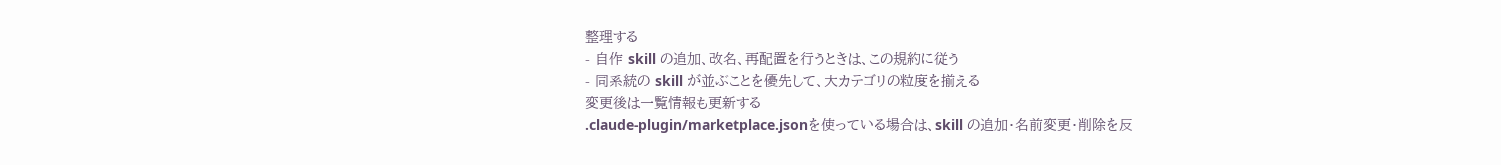整理する
- 自作 skill の追加、改名、再配置を行うときは、この規約に従う
- 同系統の skill が並ぶことを優先して、大カテゴリの粒度を揃える
変更後は一覧情報も更新する
.claude-plugin/marketplace.jsonを使っている場合は、skill の追加・名前変更・削除を反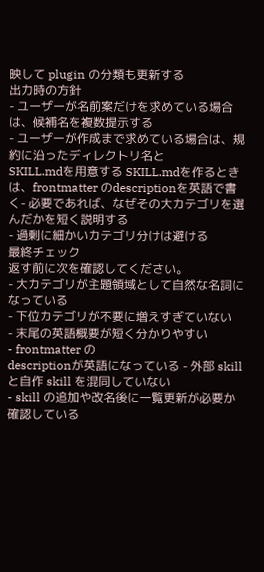映して plugin の分類も更新する
出力時の方針
- ユーザーが名前案だけを求めている場合は、候補名を複数提示する
- ユーザーが作成まで求めている場合は、規約に沿ったディレクトリ名と
SKILL.mdを用意する SKILL.mdを作るときは、frontmatter のdescriptionを英語で書く- 必要であれば、なぜその大カテゴリを選んだかを短く説明する
- 過剰に細かいカテゴリ分けは避ける
最終チェック
返す前に次を確認してください。
- 大カテゴリが主題領域として自然な名詞になっている
- 下位カテゴリが不要に増えすぎていない
- 末尾の英語概要が短く分かりやすい
- frontmatter の
descriptionが英語になっている - 外部 skill と自作 skill を混同していない
- skill の追加や改名後に一覧更新が必要か確認している